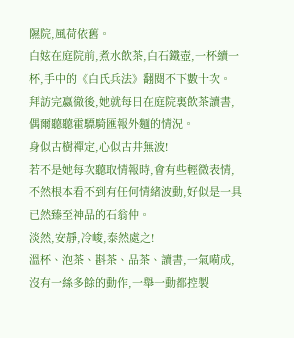隰院,風荷依舊。
白妶在庭院前,煮水飲茶,白石鐵壺,一杯續一杯,手中的《白氏兵法》翻閱不下數十次。
拜訪完嬴徹後,她就每日在庭院裏飲茶讀書,偶爾聽聽霍驃騎匯報外麵的情況。
身似古樹禪定,心似古井無波!
若不是她每次聽取情報時,會有些輕微表情,不然根本看不到有任何情緒波動,好似是一具已然臻至神品的石翁仲。
淡然,安靜,冷峻,泰然處之!
溫杯、泡茶、斟茶、品茶、讀書,一氣嗬成,沒有一絲多餘的動作,一舉一動都控製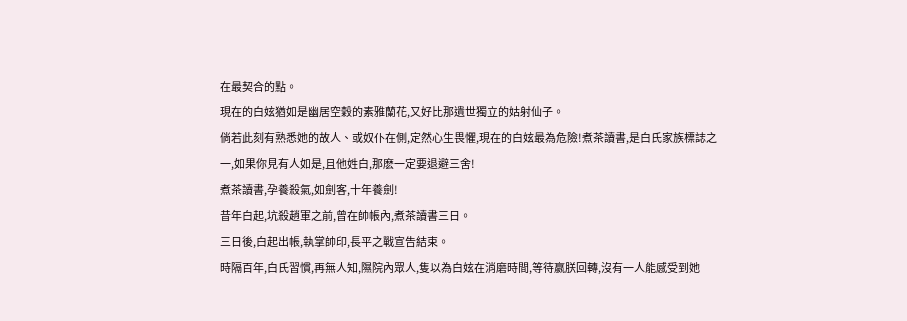在最契合的點。
現在的白妶猶如是幽居空穀的素雅蘭花,又好比那遺世獨立的姑射仙子。
倘若此刻有熟悉她的故人、或奴仆在側,定然心生畏懼,現在的白妶最為危險!煮茶讀書,是白氏家族標誌之一,如果你見有人如是,且他姓白,那麽一定要退避三舍!
煮茶讀書,孕養殺氣,如劍客,十年養劍!
昔年白起,坑殺趙軍之前,曾在帥帳內,煮茶讀書三日。
三日後,白起出帳,執掌帥印,長平之戰宣告結束。
時隔百年,白氏習慣,再無人知,隰院內眾人,隻以為白妶在消磨時間,等待嬴朕回轉,沒有一人能感受到她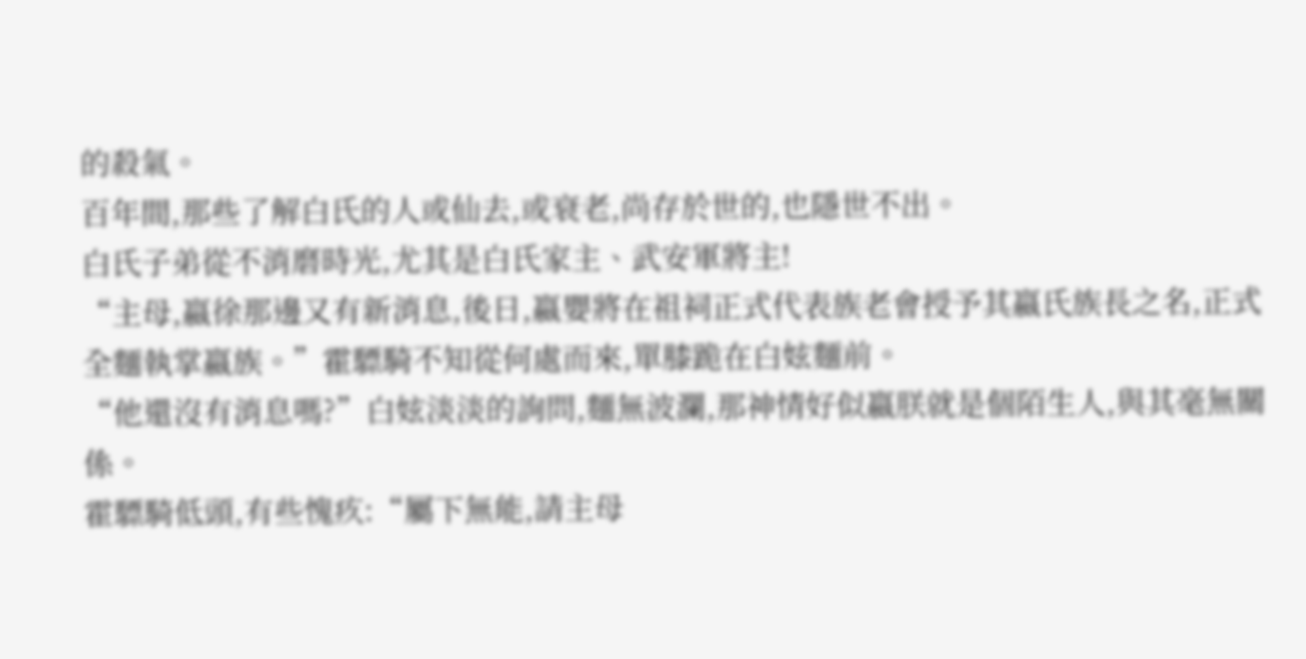的殺氣。
百年間,那些了解白氏的人或仙去,或衰老,尚存於世的,也隱世不出。
白氏子弟從不消磨時光,尤其是白氏家主、武安軍將主!
“主母,嬴徐那邊又有新消息,後日,嬴嬰將在祖祠正式代表族老會授予其嬴氏族長之名,正式全麵執掌嬴族。”霍驃騎不知從何處而來,單膝跪在白妶麵前。
“他還沒有消息嗎?”白妶淡淡的詢問,麵無波瀾,那神情好似嬴朕就是個陌生人,與其毫無關係。
霍驃騎低頭,有些愧疚:“屬下無能,請主母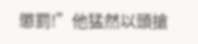懲罰!”他猛然以頭搶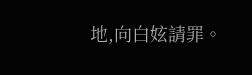地,向白妶請罪。